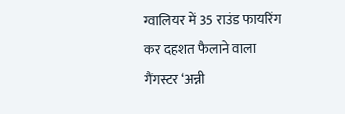ग्वालियर में 35 राउंड फायरिंग कर दहशत फैलाने वाला गैंगस्टर ‘अन्नी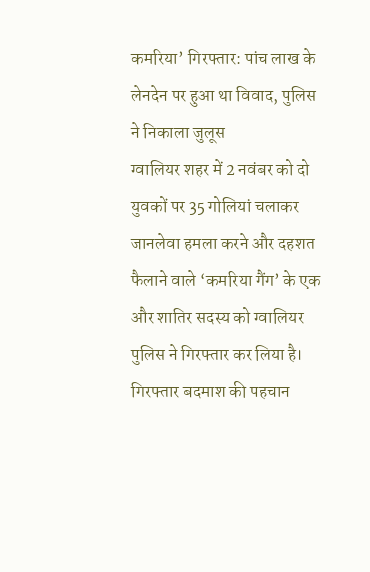कमरिया’ गिरफ्तार: पांच लाख के लेनदेन पर हुआ था विवाद, पुलिस ने निकाला जुलूस
ग्वालियर शहर में 2 नवंबर को दो युवकों पर 35 गोलियां चलाकर जानलेवा हमला करने और दहशत फैलाने वाले ‘कमरिया गैंग’ के एक और शातिर सदस्य को ग्वालियर पुलिस ने गिरफ्तार कर लिया है। गिरफ्तार बदमाश की पहचान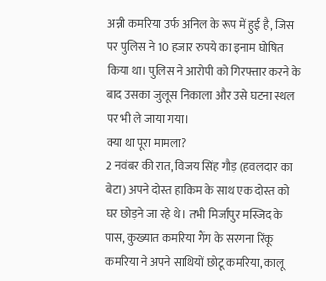अन्नी कमरिया उर्फ अनिल के रूप में हुई है, जिस पर पुलिस ने 10 हजार रुपये का इनाम घोषित किया था। पुलिस ने आरोपी को गिरफ्तार करने के बाद उसका जुलूस निकाला और उसे घटना स्थल पर भी ले जाया गया।
क्या था पूरा मामला?
2 नवंबर की रात, विजय सिंह गौड़ (हवलदार का बेटा) अपने दोस्त हाकिम के साथ एक दोस्त को घर छोड़ने जा रहे थे। तभी मिर्जापुर मस्जिद के पास, कुख्यात कमरिया गैंग के सरगना रिंकू कमरिया ने अपने साथियों छोटू कमरिया, कालू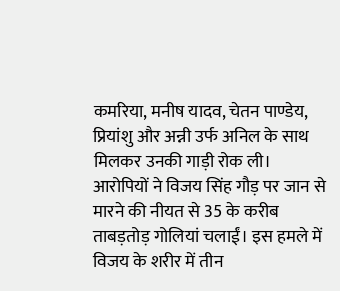कमरिया, मनीष यादव, चेतन पाण्डेय, प्रियांशु और अन्नी उर्फ अनिल के साथ मिलकर उनकी गाड़ी रोक ली।
आरोपियों ने विजय सिंह गौड़ पर जान से मारने की नीयत से 35 के करीब ताबड़तोड़ गोलियां चलाईं। इस हमले में विजय के शरीर में तीन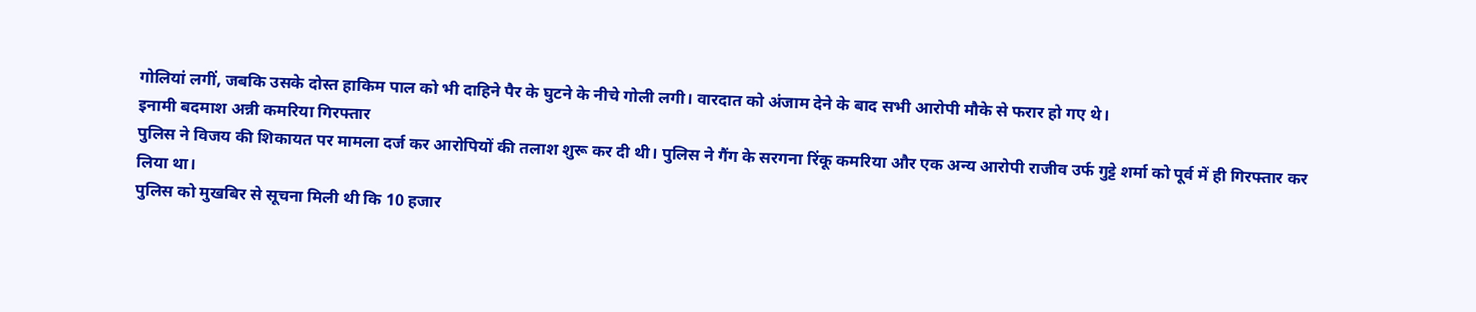गोलियां लगीं, जबकि उसके दोस्त हाकिम पाल को भी दाहिने पैर के घुटने के नीचे गोली लगी। वारदात को अंजाम देने के बाद सभी आरोपी मौके से फरार हो गए थे।
इनामी बदमाश अन्नी कमरिया गिरफ्तार
पुलिस ने विजय की शिकायत पर मामला दर्ज कर आरोपियों की तलाश शुरू कर दी थी। पुलिस ने गैंग के सरगना रिंकू कमरिया और एक अन्य आरोपी राजीव उर्फ गुट्टे शर्मा को पूर्व में ही गिरफ्तार कर लिया था।
पुलिस को मुखबिर से सूचना मिली थी कि 10 हजार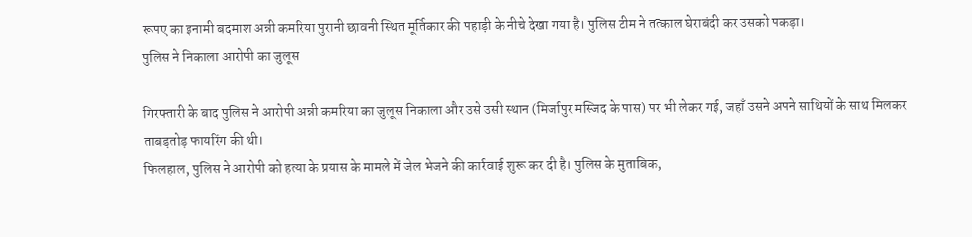रूपए का इनामी बदमाश अन्नी कमरिया पुरानी छावनी स्थित मूर्तिकार की पहाड़ी के नीचे देखा गया है। पुलिस टीम ने तत्काल घेराबंदी कर उसको पकड़ा।
पुलिस ने निकाला आरोपी का जुलूस

गिरफ्तारी के बाद पुलिस ने आरोपी अन्नी कमरिया का जुलूस निकाला और उसे उसी स्थान (मिर्जापुर मस्जिद के पास) पर भी लेकर गई, जहाँ उसने अपने साथियों के साथ मिलकर ताबड़तोड़ फायरिंग की थी।
फिलहाल, पुलिस ने आरोपी को हत्या के प्रयास के मामले में जेल भेजने की कार्रवाई शुरू कर दी है। पुलिस के मुताबिक,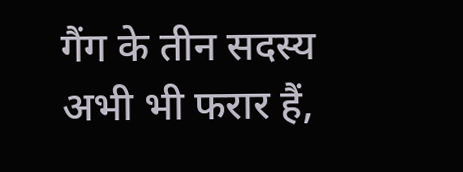गैंग के तीन सदस्य अभी भी फरार हैं,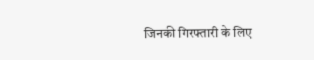जिनकी गिरफ्तारी के लिए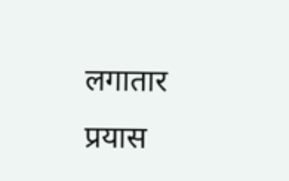लगातार प्रयास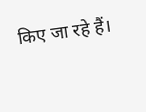किए जा रहे हैं।